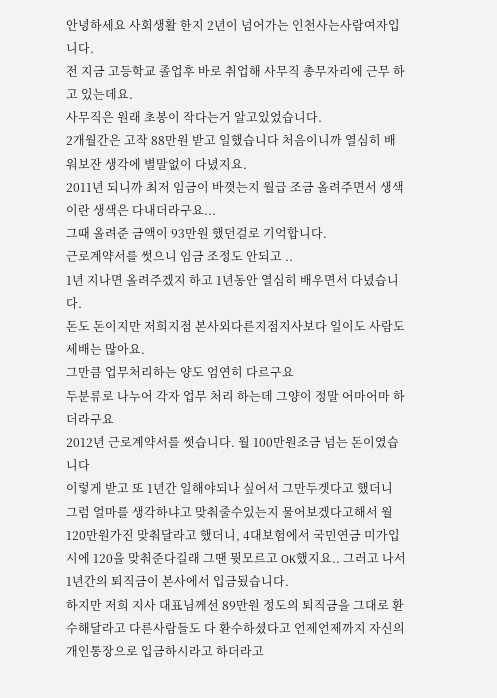안녕하세요 사회생활 한지 2년이 넘어가는 인천사는사람여자입니다.
전 지금 고등학교 졸업후 바로 취업해 사무직 총무자리에 근무 하고 있는데요.
사무직은 원래 초봉이 작다는거 알고있었습니다.
2개월간은 고작 88만원 받고 일했습니다 처음이니까 열심히 배워보잔 생각에 별말없이 다녔지요.
2011년 되니까 최저 임금이 바꼇는지 월급 조금 올려주면서 생색이란 생색은 다내더라구요...
그때 올려준 금액이 93만원 했던걸로 기억합니다.
근로계약서를 썻으니 임금 조정도 안되고 ..
1년 지나면 올려주겠지 하고 1년동안 열심히 배우면서 다녔습니다.
돈도 돈이지만 저희지점 본사외다른지점지사보다 일이도 사람도 세배는 많아요.
그만큼 업무처리하는 양도 엄연히 다르구요
두분류로 나누어 각자 업무 처리 하는데 그양이 정말 어마어마 하더라구요
2012년 근로계약서를 썻습니다. 월 100만원조금 넘는 돈이였습니다
이렇게 받고 또 1년간 일해야되나 싶어서 그만두겟다고 했더니 그럼 얼마를 생각하냐고 맞춰줄수있는지 물어보겠다고해서 월 120만원가진 맞춰달라고 했더니, 4대보험에서 국민연금 미가입시에 120을 맞춰준다길래 그땐 뭣모르고 OK했지요.. 그러고 나서 1년간의 퇴직금이 본사에서 입금됬습니다.
하지만 저희 지사 대표님께선 89만원 정도의 퇴직금을 그대로 환수해달라고 다른사람들도 다 환수하셨다고 언제언제까지 자신의 개인통장으로 입금하시라고 하더라고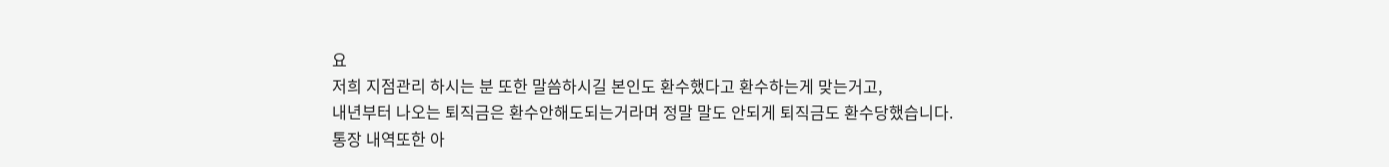요
저희 지점관리 하시는 분 또한 말씀하시길 본인도 환수했다고 환수하는게 맞는거고,
내년부터 나오는 퇴직금은 환수안해도되는거라며 정말 말도 안되게 퇴직금도 환수당했습니다.
통장 내역또한 아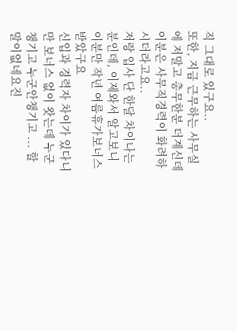직 그대로 있구요..
또한, 지금 근무하는 사무실에 저말고 총무한분 더계신데 이분은 사무직경력이 화려하시더라고요..
저랑 입사 단 한달 차이나는분인데, 이제와서 알고보니 이분만 작년 여름휴가보너스 받았구요
신입과 경력자 차이가 있다니만 보너스 없이 왓는데 누군 챙기고 누군안챙기고 ... 할말이없네요진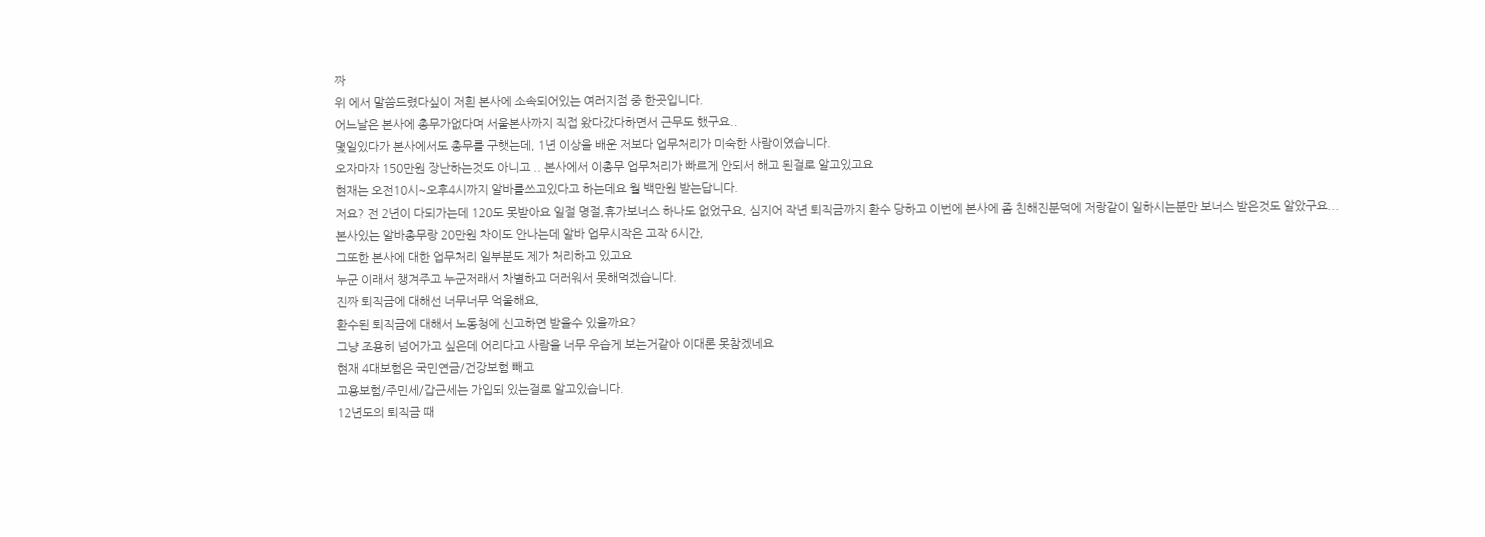짜
위 에서 말씀드렸다싶이 저흰 본사에 소속되어있는 여러지점 중 한곳입니다.
어느날은 본사에 총무가없다며 서울본사까지 직접 왔다갔다하면서 근무도 했구요..
몇일있다가 본사에서도 총무를 구햇는데, 1년 이상을 배운 저보다 업무처리가 미숙한 사람이였습니다.
오자마자 150만원 장난하는것도 아니고 .. 본사에서 이총무 업무처리가 빠르게 안되서 해고 된걸로 알고있고요
현재는 오전10시~오후4시까지 알바를쓰고있다고 하는데요 월 백만원 받는답니다.
저요? 전 2년이 다되가는데 120도 못받아요 일절 명절,휴가보너스 하나도 없었구요, 심지어 작년 퇴직금까지 환수 당하고 이번에 본사에 좀 친해진분덕에 저랑같이 일하시는분만 보너스 받은것도 알았구요...
본사있는 알바총무랑 20만원 차이도 안나는데 알바 업무시작은 고작 6시간,
그또한 본사에 대한 업무처리 일부분도 제가 처리하고 있고요
누군 이래서 챙겨주고 누군저래서 차별하고 더러워서 못해먹겠습니다.
진짜 퇴직금에 대해선 너무너무 억울해요,
환수된 퇴직금에 대해서 노동청에 신고하면 받을수 있을까요?
그냥 조용히 넘어가고 싶은데 어리다고 사람을 너무 우습게 보는거같아 이대론 못참겠네요
현재 4대보험은 국민연금/건강보험 빼고
고용보험/주민세/갑근세는 가입되 있는걸로 알고있습니다.
12년도의 퇴직금 때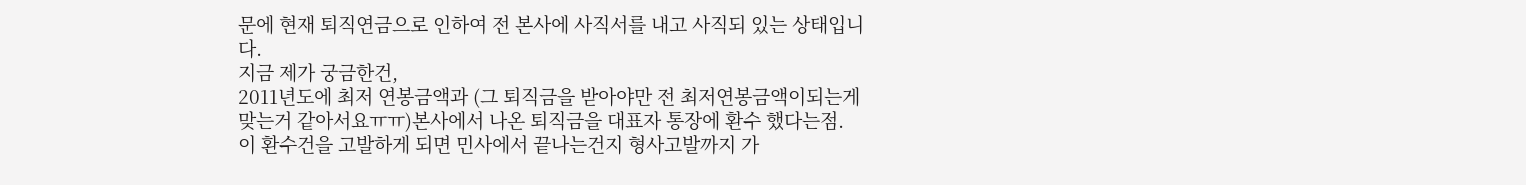문에 현재 퇴직연금으로 인하여 전 본사에 사직서를 내고 사직되 있는 상태입니다.
지금 제가 궁금한건,
2011년도에 최저 연봉금액과 (그 퇴직금을 받아야만 전 최저연봉금액이되는게 맞는거 같아서요ㅠㅠ)본사에서 나온 퇴직금을 대표자 통장에 환수 했다는점.
이 환수건을 고발하게 되면 민사에서 끝나는건지 형사고발까지 가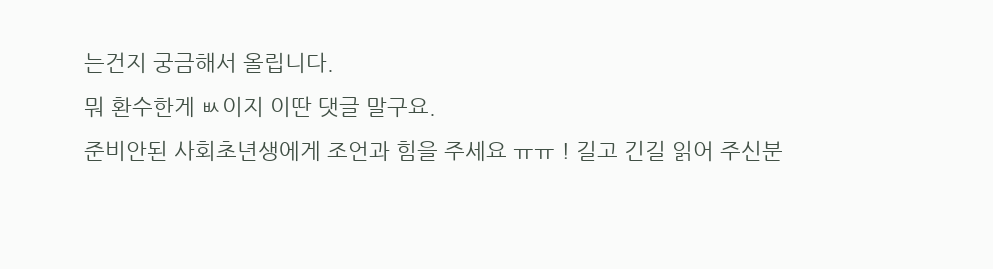는건지 궁금해서 올립니다.
뭐 환수한게 ㅄ이지 이딴 댓글 말구요.
준비안된 사회초년생에게 조언과 힘을 주세요 ㅠㅠ ! 길고 긴길 읽어 주신분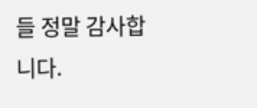들 정말 감사합니다.